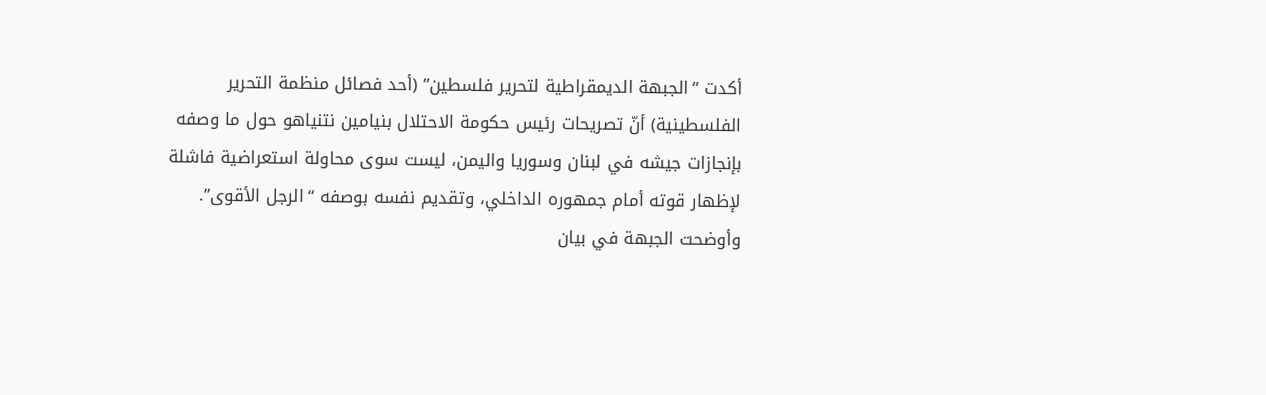أكدت “الجبهة الديمقراطية لتحرير فلسطين” (أحد فصائل منظمة التحرير الفلسطينية) أنّ تصريحات رئيس حكومة الاحتلال بنيامين نتنياهو حول ما وصفه بإنجازات جيشه في لبنان وسوريا واليمن، ليست سوى محاولة استعراضية فاشلة لإظهار قوته أمام جمهوره الداخلي، وتقديم نفسه بوصفه “الرجل الأقوى”.
وأوضحت الجبهة في بيان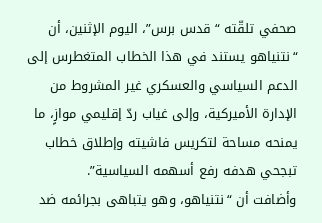صحفي تلقّته “قدس برس”، اليوم الإثنين، أن “نتنياهو يستند في هذا الخطاب المتغطرس إلى الدعم السياسي والعسكري غير المشروط من الإدارة الأميركية، وإلى غياب ردّ إقليمي موازٍ، ما يمنحه مساحة لتكريس فاشيته وإطلاق خطاب تبجحي هدفه رفع أسهمه السياسية”.
وأضافت أن “نتنياهو، وهو يتباهى بجرائمه ضد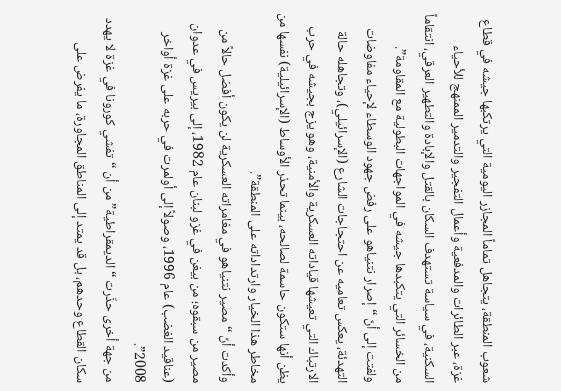شعوب المنطقة، يتجاهل تماماً المجازر اليومية التي يرتكبها جيشه في قطاع غزة، عبر الطائرات والمدفعية وأعمال التفجير والتدمير الممنهج للأحياء السكنية، في سياسة تستهدف السكان بالقتل والإبادة والتطهير العرقي، انتقاماً من الخسائر التي يتكبدها جيشه في المواجهات البطولية مع المقاومة”.
ولفتت إلى أنّ “إصرار نتنياهو على رفض جهود الوسطاء لإحياء مفاوضات التهدئة، يعكس تعاميه عن احتجاجات الشارع (الإسرائيلي)، وتجاهله حالة الارتباك التي تعيشها قياداته العسكرية والأمنية، وهو يزج بجيشه في حرب يظن أنها ستكون حاسمة لصالحه، بينما تحذر الأوساط (الإسرائيلية) نفسها من مخاطر هذا الخيار وارتداداته على المنطقة”.
وأكدت أنّ “مصير نتنياهو في مغامراته العسكرية لن يكون أفضل حالاً من مصير من سبقوه؛ من بيغن في غزو لبنان عام 1982، إلى بيريس في عدوان (عناقيد الغضب) عام 1996، وصولاً إلى أولمرت في حربه على غزة أواخر 2008”.
من جهة أخرى حذّرت “الديمقراطية” من أن “تفشي كورونا في غزة لا يهدد سكان القطاع وحدهم، بل قد يمتد إلى المناطق المجاورة، ما يفرض على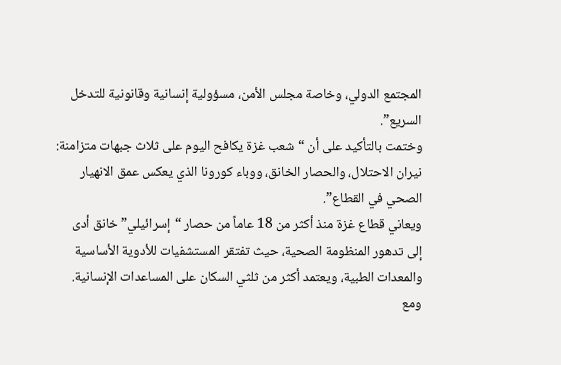المجتمع الدولي، وخاصة مجلس الأمن، مسؤولية إنسانية وقانونية للتدخل السريع”.
وختمت بالتأكيد على أن “شعب غزة يكافح اليوم على ثلاث جبهات متزامنة: نيران الاحتلال، والحصار الخانق، ووباء كورونا الذي يعكس عمق الانهيار الصحي في القطاع”.
ويعاني قطاع غزة منذ أكثر من 18 عاماً من حصار “إسرائيلي” خانق أدى إلى تدهور المنظومة الصحية، حيث تفتقر المستشفيات للأدوية الأساسية والمعدات الطبية، ويعتمد أكثر من ثلثي السكان على المساعدات الإنسانية.
ومع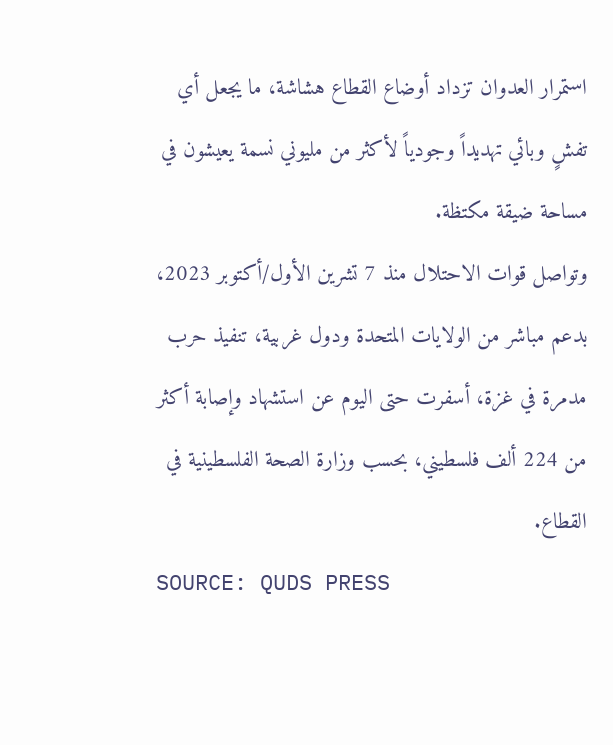استمرار العدوان تزداد أوضاع القطاع هشاشة، ما يجعل أي تفشٍ وبائي تهديداً وجودياً لأكثر من مليوني نسمة يعيشون في مساحة ضيقة مكتظة.
وتواصل قوات الاحتلال منذ 7 تشرين الأول/أكتوبر 2023، بدعم مباشر من الولايات المتحدة ودول غربية، تنفيذ حرب مدمرة في غزة، أسفرت حتى اليوم عن استشهاد وإصابة أكثر من 224 ألف فلسطيني، بحسب وزارة الصحة الفلسطينية في القطاع.
SOURCE: QUDS PRESS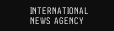INTERNATIONAL NEWS AGENCY